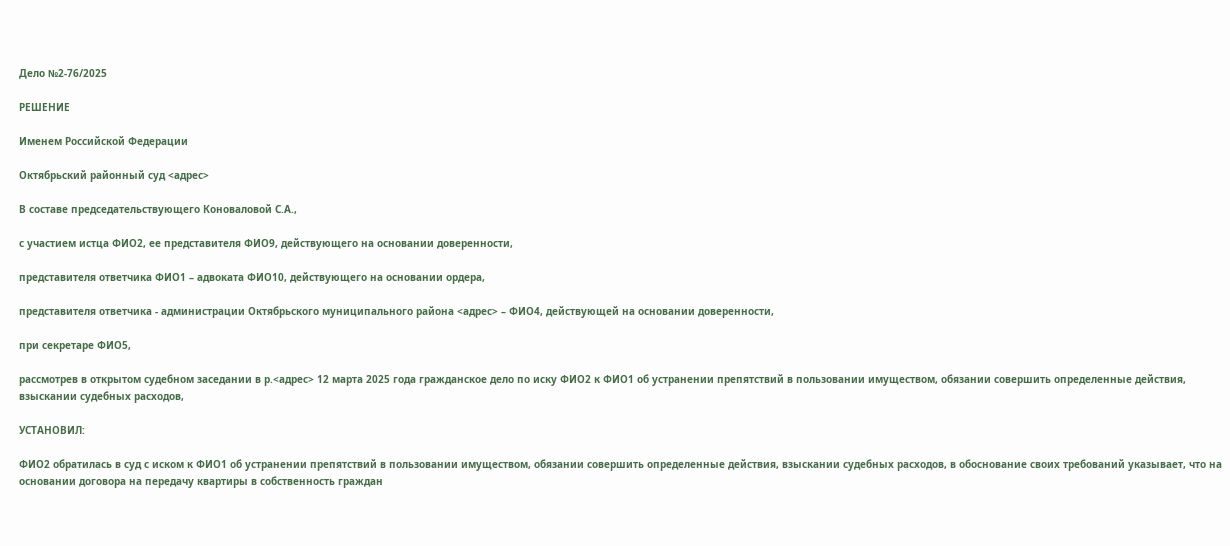Дело №2-76/2025

РЕШЕНИЕ

Именем Российской Федерации

Октябрьский районный суд <адрес>

В составе председательствующего Коноваловой С.А.,

с участием истца ФИО2, ее представителя ФИО9, действующего на основании доверенности,

представителя ответчика ФИО1 – адвоката ФИО10, действующего на основании ордера,

представителя ответчика - администрации Октябрьского муниципального района <адрес> – ФИО4, действующей на основании доверенности,

при секретаре ФИО5,

рассмотрев в открытом судебном заседании в р.<адрес> 12 марта 2025 года гражданское дело по иску ФИО2 к ФИО1 об устранении препятствий в пользовании имуществом, обязании совершить определенные действия, взыскании судебных расходов,

УСТАНОВИЛ:

ФИО2 обратилась в суд с иском к ФИО1 об устранении препятствий в пользовании имуществом, обязании совершить определенные действия, взыскании судебных расходов, в обоснование своих требований указывает, что на основании договора на передачу квартиры в собственность граждан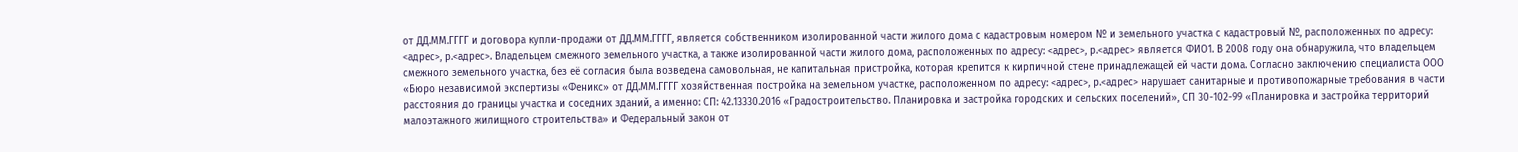от ДД.ММ.ГГГГ и договора купли-продажи от ДД.ММ.ГГГГ, является собственником изолированной части жилого дома с кадастровым номером № и земельного участка с кадастровый №, расположенных по адресу: <адрес>, р.<адрес>. Владельцем смежного земельного участка, а также изолированной части жилого дома, расположенных по адресу: <адрес>, р.<адрес> является ФИО1. В 2008 году она обнаружила, что владельцем смежного земельного участка, без её согласия была возведена самовольная, не капитальная пристройка, которая крепится к кирпичной стене принадлежащей ей части дома. Согласно заключению специалиста ООО «Бюро независимой экспертизы «Феникс» от ДД.ММ.ГГГГ хозяйственная постройка на земельном участке, расположенном по адресу: <адрес>, р.<адрес> нарушает санитарные и противопожарные требования в части расстояния до границы участка и соседних зданий, а именно: СП: 42.13330.2016 «Градостроительство. Планировка и застройка городских и сельских поселений», СП 30-102-99 «Планировка и застройка территорий малоэтажного жилищного строительства» и Федеральный закон от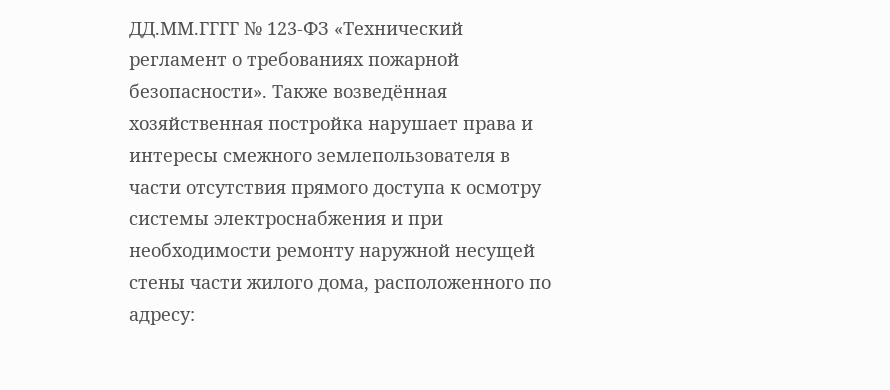ДД.ММ.ГГГГ № 123-ФЗ «Технический регламент о требованиях пожарной безопасности». Также возведённая хозяйственная постройка нарушает права и интересы смежного землепользователя в части отсутствия прямого доступа к осмотру системы электроснабжения и при необходимости ремонту наружной несущей стены части жилого дома, расположенного по адресу: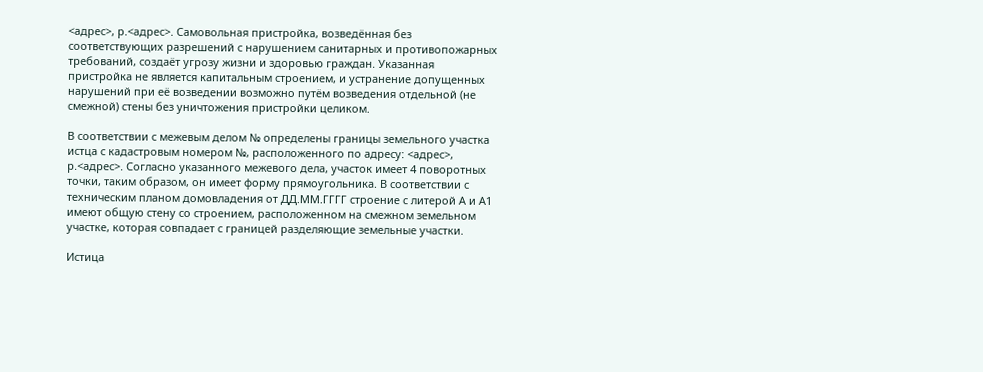<адрес>, р.<адрес>. Самовольная пристройка, возведённая без соответствующих разрешений с нарушением санитарных и противопожарных требований, создаёт угрозу жизни и здоровью граждан. Указанная пристройка не является капитальным строением, и устранение допущенных нарушений при её возведении возможно путём возведения отдельной (не смежной) стены без уничтожения пристройки целиком.

В соответствии с межевым делом № определены границы земельного участка истца с кадастровым номером №, расположенного по адресу: <адрес>, р.<адрес>. Согласно указанного межевого дела, участок имеет 4 поворотных точки, таким образом, он имеет форму прямоугольника. В соответствии с техническим планом домовладения от ДД.ММ.ГГГГ строение с литерой А и А1 имеют общую стену со строением, расположенном на смежном земельном участке, которая совпадает с границей разделяющие земельные участки.

Истица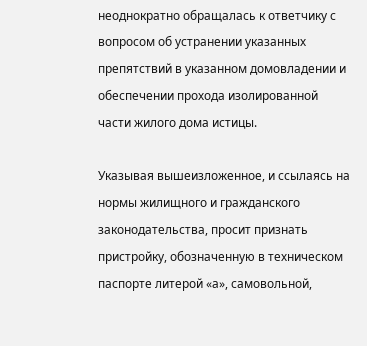неоднократно обращалась к ответчику с вопросом об устранении указанных препятствий в указанном домовладении и обеспечении прохода изолированной части жилого дома истицы.

Указывая вышеизложенное, и ссылаясь на нормы жилищного и гражданского законодательства, просит признать пристройку, обозначенную в техническом паспорте литерой «а», самовольной,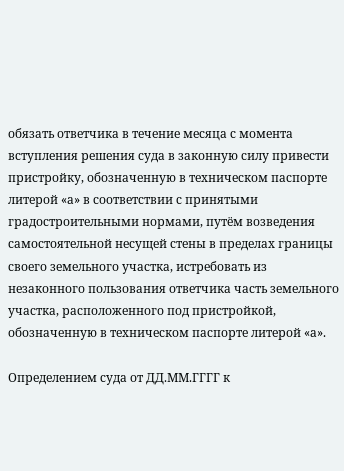обязать ответчика в течение месяца с момента вступления решения суда в законную силу привести пристройку, обозначенную в техническом паспорте литерой «а» в соответствии с принятыми градостроительными нормами, путём возведения самостоятельной несущей стены в пределах границы своего земельного участка, истребовать из незаконного пользования ответчика часть земельного участка, расположенного под пристройкой, обозначенную в техническом паспорте литерой «а».

Определением суда от ДД.ММ.ГГГГ к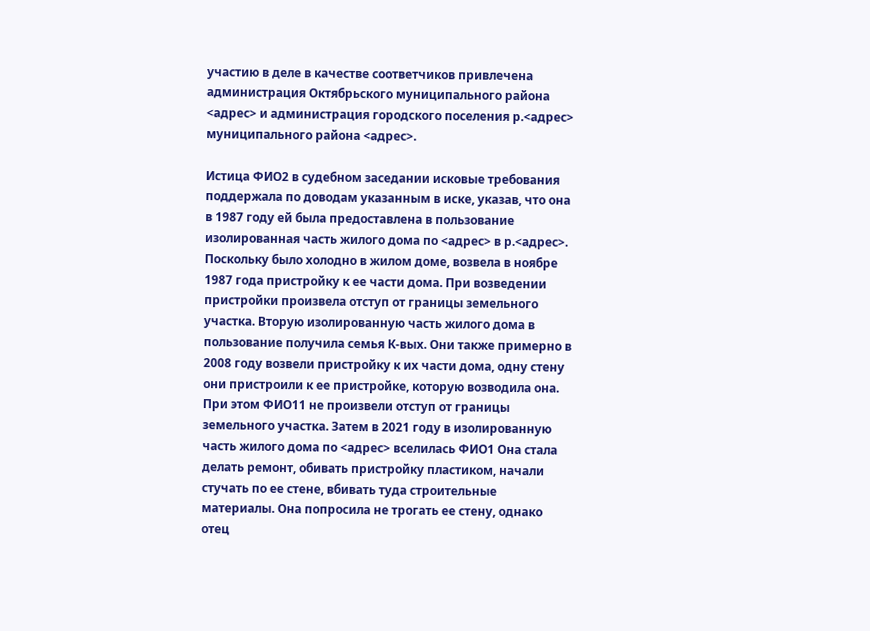участию в деле в качестве соответчиков привлечена администрация Октябрьского муниципального района <адрес> и администрация городского поселения р.<адрес> муниципального района <адрес>.

Истица ФИО2 в судебном заседании исковые требования поддержала по доводам указанным в иске, указав, что она в 1987 году ей была предоставлена в пользование изолированная часть жилого дома по <адрес> в р.<адрес>. Поскольку было холодно в жилом доме, возвела в ноябре 1987 года пристройку к ее части дома. При возведении пристройки произвела отступ от границы земельного участка. Вторую изолированную часть жилого дома в пользование получила семья К-вых. Они также примерно в 2008 году возвели пристройку к их части дома, одну стену они пристроили к ее пристройке, которую возводила она. При этом ФИО11 не произвели отступ от границы земельного участка. Затем в 2021 году в изолированную часть жилого дома по <адрес> вселилась ФИО1 Она стала делать ремонт, обивать пристройку пластиком, начали стучать по ее стене, вбивать туда строительные материалы. Она попросила не трогать ее стену, однако отец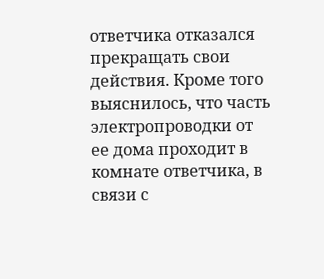ответчика отказался прекращать свои действия. Кроме того выяснилось, что часть электропроводки от ее дома проходит в комнате ответчика, в связи с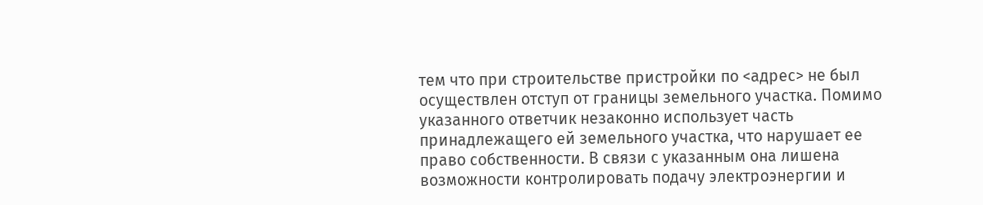тем что при строительстве пристройки по <адрес> не был осуществлен отступ от границы земельного участка. Помимо указанного ответчик незаконно использует часть принадлежащего ей земельного участка, что нарушает ее право собственности. В связи с указанным она лишена возможности контролировать подачу электроэнергии и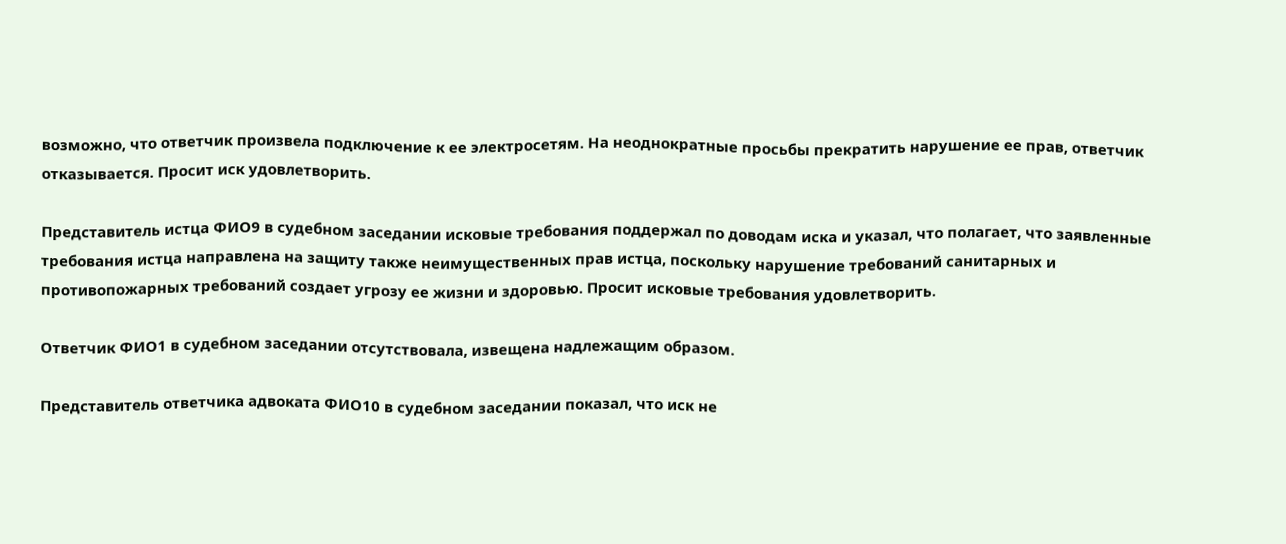возможно, что ответчик произвела подключение к ее электросетям. На неоднократные просьбы прекратить нарушение ее прав, ответчик отказывается. Просит иск удовлетворить.

Представитель истца ФИО9 в судебном заседании исковые требования поддержал по доводам иска и указал, что полагает, что заявленные требования истца направлена на защиту также неимущественных прав истца, поскольку нарушение требований санитарных и противопожарных требований создает угрозу ее жизни и здоровью. Просит исковые требования удовлетворить.

Ответчик ФИО1 в судебном заседании отсутствовала, извещена надлежащим образом.

Представитель ответчика адвоката ФИО10 в судебном заседании показал, что иск не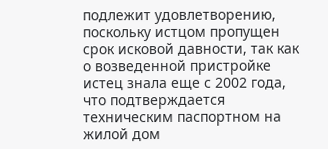подлежит удовлетворению, поскольку истцом пропущен срок исковой давности, так как о возведенной пристройке истец знала еще с 2002 года, что подтверждается техническим паспортном на жилой дом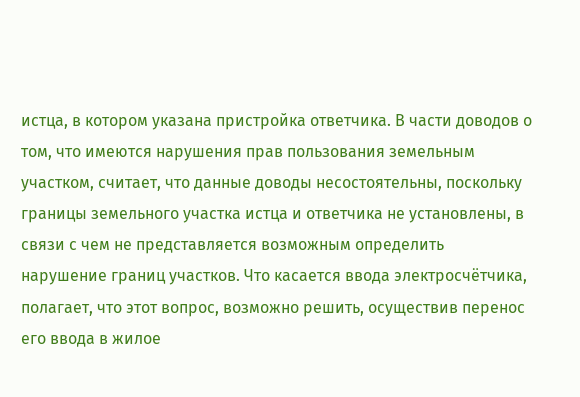истца, в котором указана пристройка ответчика. В части доводов о том, что имеются нарушения прав пользования земельным участком, считает, что данные доводы несостоятельны, поскольку границы земельного участка истца и ответчика не установлены, в связи с чем не представляется возможным определить нарушение границ участков. Что касается ввода электросчётчика, полагает, что этот вопрос, возможно решить, осуществив перенос его ввода в жилое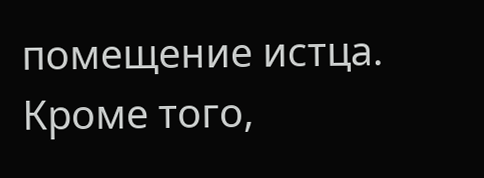помещение истца. Кроме того,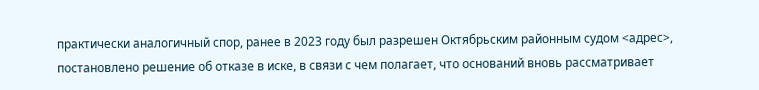практически аналогичный спор, ранее в 2023 году был разрешен Октябрьским районным судом <адрес>, постановлено решение об отказе в иске, в связи с чем полагает, что оснований вновь рассматривает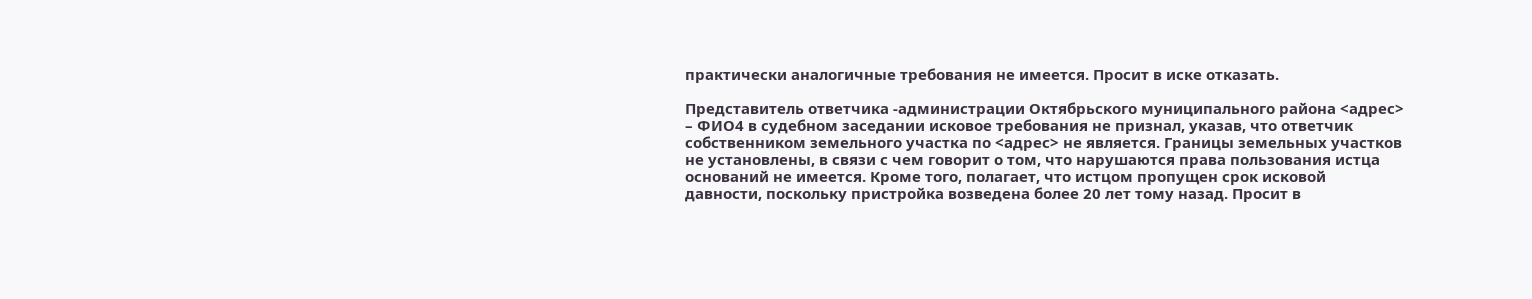практически аналогичные требования не имеется. Просит в иске отказать.

Представитель ответчика -администрации Октябрьского муниципального района <адрес> – ФИО4 в судебном заседании исковое требования не признал, указав, что ответчик собственником земельного участка по <адрес> не является. Границы земельных участков не установлены, в связи с чем говорит о том, что нарушаются права пользования истца оснований не имеется. Кроме того, полагает, что истцом пропущен срок исковой давности, поскольку пристройка возведена более 20 лет тому назад. Просит в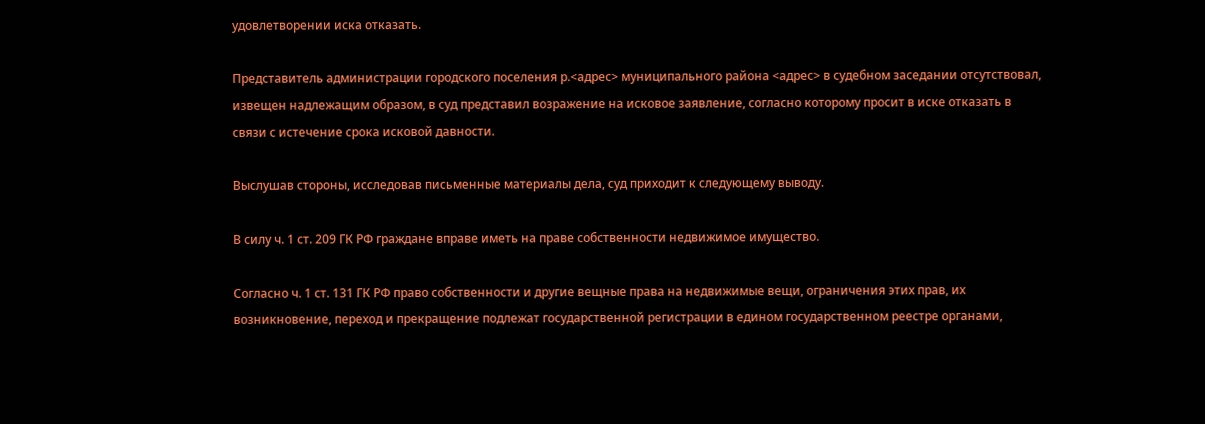удовлетворении иска отказать.

Представитель администрации городского поселения р.<адрес> муниципального района <адрес> в судебном заседании отсутствовал, извещен надлежащим образом, в суд представил возражение на исковое заявление, согласно которому просит в иске отказать в связи с истечение срока исковой давности.

Выслушав стороны, исследовав письменные материалы дела, суд приходит к следующему выводу.

В силу ч. 1 ст. 209 ГК РФ граждане вправе иметь на праве собственности недвижимое имущество.

Согласно ч. 1 ст. 131 ГК РФ право собственности и другие вещные права на недвижимые вещи, ограничения этих прав, их возникновение, переход и прекращение подлежат государственной регистрации в едином государственном реестре органами,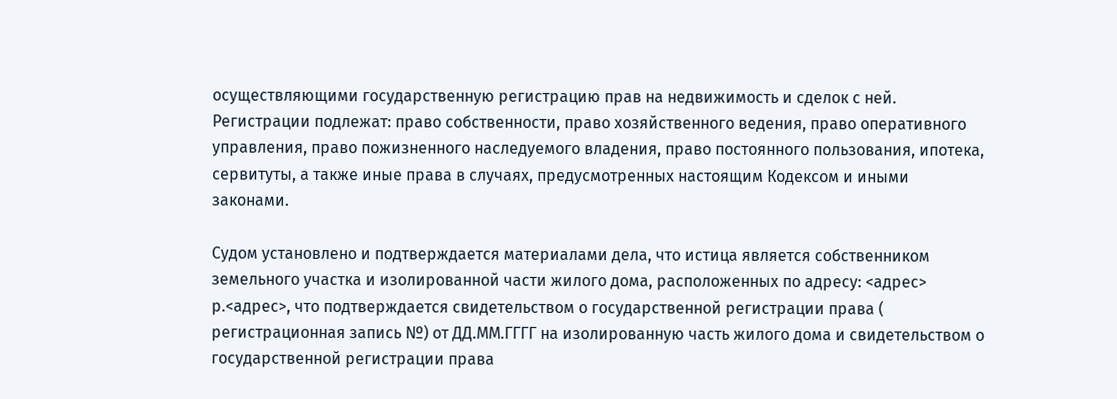осуществляющими государственную регистрацию прав на недвижимость и сделок с ней. Регистрации подлежат: право собственности, право хозяйственного ведения, право оперативного управления, право пожизненного наследуемого владения, право постоянного пользования, ипотека, сервитуты, а также иные права в случаях, предусмотренных настоящим Кодексом и иными законами.

Судом установлено и подтверждается материалами дела, что истица является собственником земельного участка и изолированной части жилого дома, расположенных по адресу: <адрес> р.<адрес>, что подтверждается свидетельством о государственной регистрации права ( регистрационная запись №) от ДД.ММ.ГГГГ на изолированную часть жилого дома и свидетельством о государственной регистрации права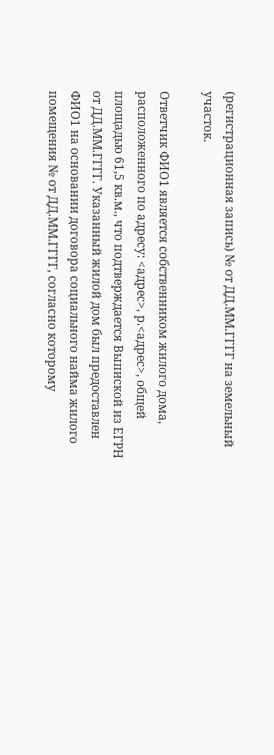(регистрационная запись) № от ДД.ММ.ГГГГ на земельный участок.

Ответчик ФИО1 является собственником жилого дома, расположенного по адресу: <адрес>, р.<адрес>, общей площадью 61,5 кв.м., что подтверждается Выпиской из ЕГРН от ДД.ММ.ГГГГ. Указанный жилой дом был предоставлен ФИО1 на основании договора социального найма жилого помещения № от ДД.ММ.ГГГГ, согласно которому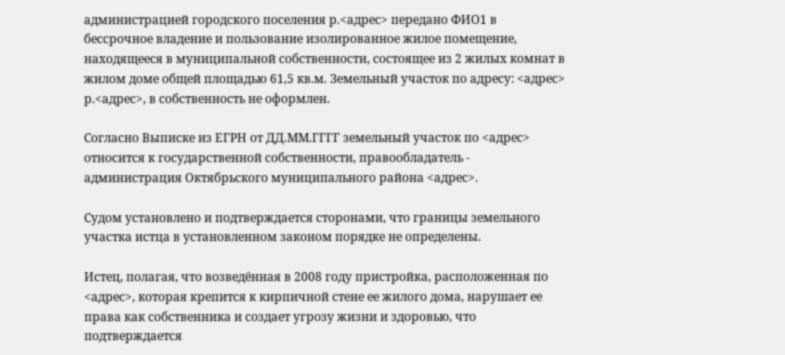администрацией городского поселения р.<адрес> передано ФИО1 в бессрочное владение и пользование изолированное жилое помещение, находящееся в муниципальной собственности, состоящее из 2 жилых комнат в жилом доме общей площадью 61,5 кв.м. Земельный участок по адресу: <адрес> р.<адрес>, в собственность не оформлен.

Согласно Выписке из ЕГРН от ДД.ММ.ГГГГ земельный участок по <адрес> относится к государственной собственности, правообладатель - администрация Октябрьского муниципального района <адрес>.

Судом установлено и подтверждается сторонами, что границы земельного участка истца в установленном законом порядке не определены.

Истец, полагая, что возведённая в 2008 году пристройка, расположенная по <адрес>, которая крепится к кирпичной стене ее жилого дома, нарушает ее права как собственника и создает угрозу жизни и здоровью, что подтверждается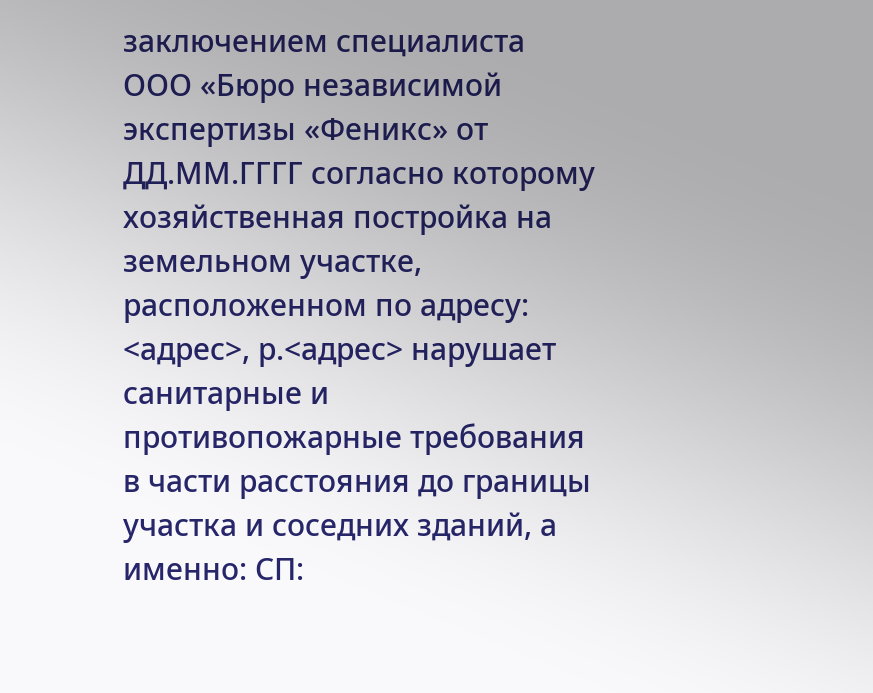заключением специалиста ООО «Бюро независимой экспертизы «Феникс» от ДД.ММ.ГГГГ согласно которому хозяйственная постройка на земельном участке, расположенном по адресу: <адрес>, р.<адрес> нарушает санитарные и противопожарные требования в части расстояния до границы участка и соседних зданий, а именно: СП: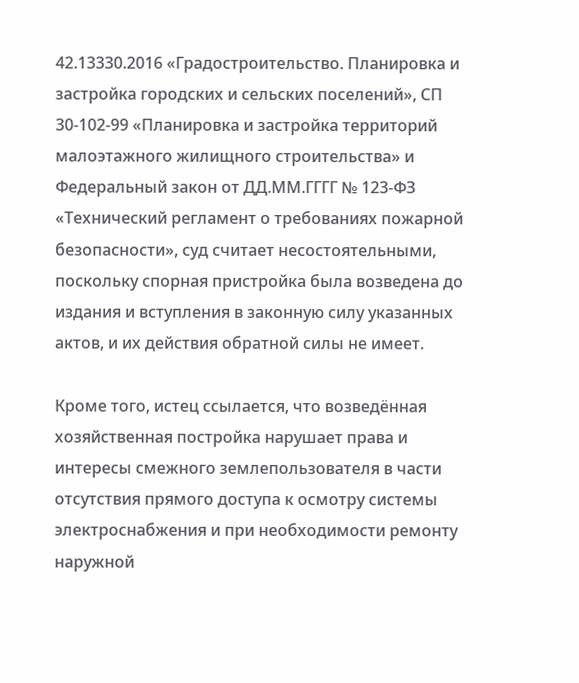42.13330.2016 «Градостроительство. Планировка и застройка городских и сельских поселений», СП 30-102-99 «Планировка и застройка территорий малоэтажного жилищного строительства» и Федеральный закон от ДД.ММ.ГГГГ № 123-ФЗ «Технический регламент о требованиях пожарной безопасности», суд считает несостоятельными, поскольку спорная пристройка была возведена до издания и вступления в законную силу указанных актов, и их действия обратной силы не имеет.

Кроме того, истец ссылается, что возведённая хозяйственная постройка нарушает права и интересы смежного землепользователя в части отсутствия прямого доступа к осмотру системы электроснабжения и при необходимости ремонту наружной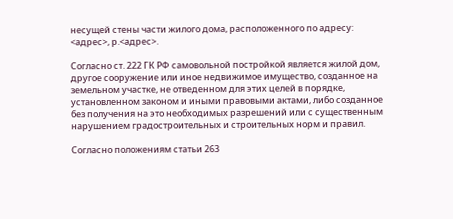несущей стены части жилого дома, расположенного по адресу: <адрес>, р.<адрес>.

Согласно ст. 222 ГК РФ самовольной постройкой является жилой дом, другое сооружение или иное недвижимое имущество, созданное на земельном участке, не отведенном для этих целей в порядке, установленном законом и иными правовыми актами, либо созданное без получения на это необходимых разрешений или с существенным нарушением градостроительных и строительных норм и правил.

Согласно положениям статьи 263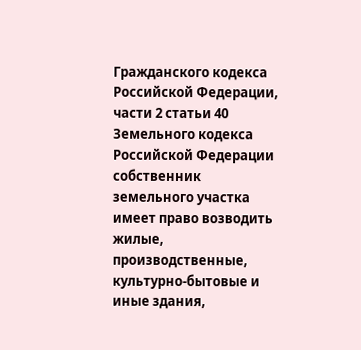Гражданского кодекса Российской Федерации, части 2 статьи 40 Земельного кодекса Российской Федерации собственник земельного участка имеет право возводить жилые, производственные, культурно-бытовые и иные здания,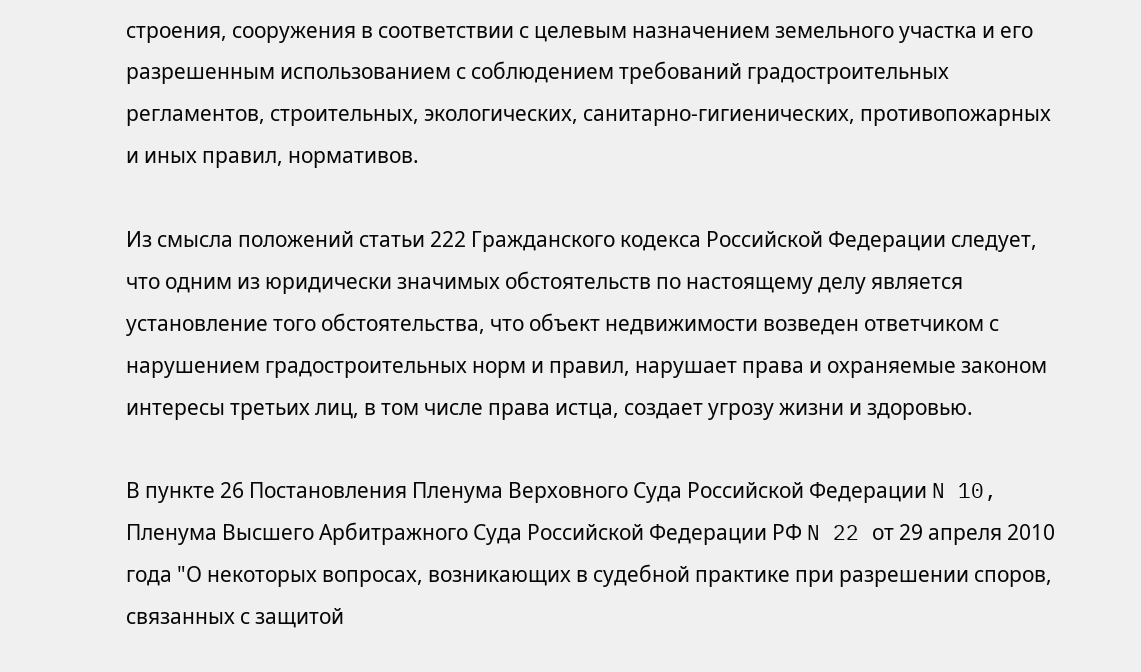строения, сооружения в соответствии с целевым назначением земельного участка и его разрешенным использованием с соблюдением требований градостроительных регламентов, строительных, экологических, санитарно-гигиенических, противопожарных и иных правил, нормативов.

Из смысла положений статьи 222 Гражданского кодекса Российской Федерации следует, что одним из юридически значимых обстоятельств по настоящему делу является установление того обстоятельства, что объект недвижимости возведен ответчиком с нарушением градостроительных норм и правил, нарушает права и охраняемые законом интересы третьих лиц, в том числе права истца, создает угрозу жизни и здоровью.

В пункте 26 Постановления Пленума Верховного Суда Российской Федерации N 10, Пленума Высшего Арбитражного Суда Российской Федерации РФ N 22 от 29 апреля 2010 года "О некоторых вопросах, возникающих в судебной практике при разрешении споров, связанных с защитой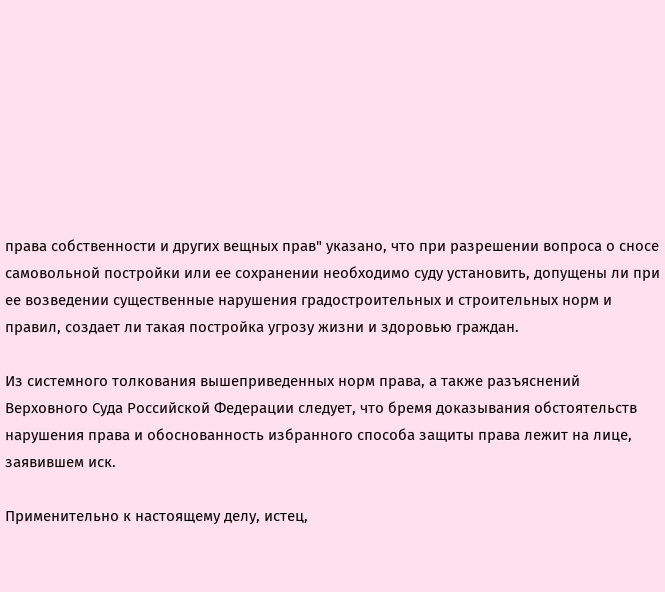права собственности и других вещных прав" указано, что при разрешении вопроса о сносе самовольной постройки или ее сохранении необходимо суду установить, допущены ли при ее возведении существенные нарушения градостроительных и строительных норм и правил, создает ли такая постройка угрозу жизни и здоровью граждан.

Из системного толкования вышеприведенных норм права, а также разъяснений Верховного Суда Российской Федерации следует, что бремя доказывания обстоятельств нарушения права и обоснованность избранного способа защиты права лежит на лице, заявившем иск.

Применительно к настоящему делу, истец,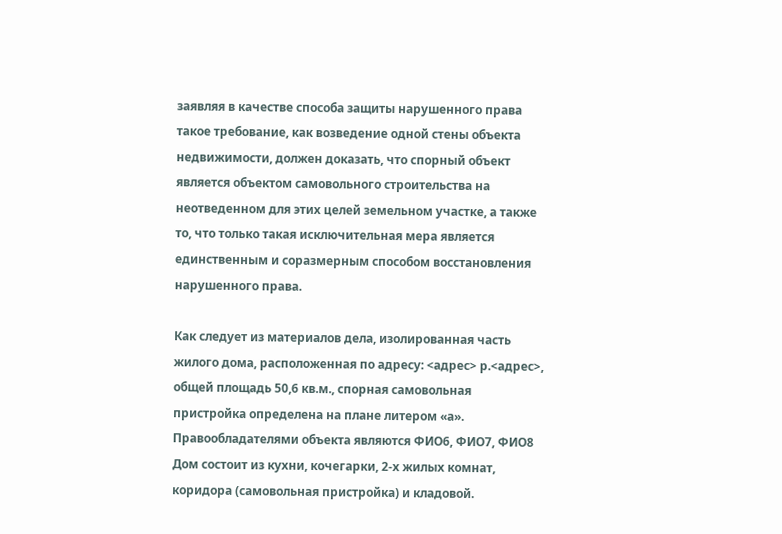заявляя в качестве способа защиты нарушенного права такое требование, как возведение одной стены объекта недвижимости, должен доказать, что спорный объект является объектом самовольного строительства на неотведенном для этих целей земельном участке, а также то, что только такая исключительная мера является единственным и соразмерным способом восстановления нарушенного права.

Как следует из материалов дела, изолированная часть жилого дома, расположенная по адресу: <адрес> р.<адрес>, общей площадь 50,6 кв.м., спорная самовольная пристройка определена на плане литером «а». Правообладателями объекта являются ФИО6, ФИО7, ФИО8 Дом состоит из кухни, кочегарки, 2-х жилых комнат, коридора (самовольная пристройка) и кладовой.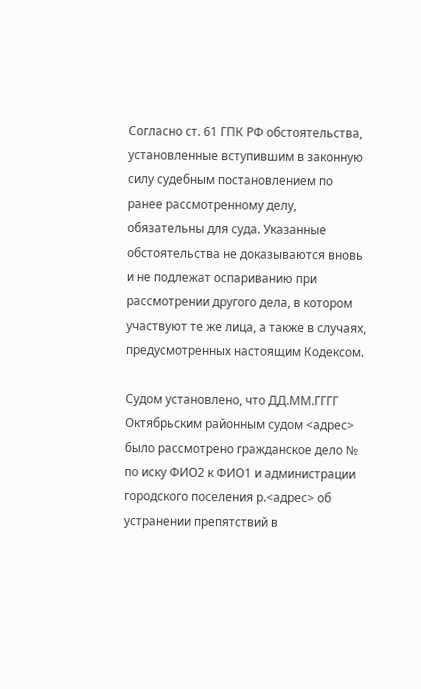Согласно ст. 61 ГПК РФ обстоятельства, установленные вступившим в законную силу судебным постановлением по ранее рассмотренному делу, обязательны для суда. Указанные обстоятельства не доказываются вновь и не подлежат оспариванию при рассмотрении другого дела, в котором участвуют те же лица, а также в случаях, предусмотренных настоящим Кодексом.

Судом установлено, что ДД.ММ.ГГГГ Октябрьским районным судом <адрес> было рассмотрено гражданское дело № по иску ФИО2 к ФИО1 и администрации городского поселения р.<адрес> об устранении препятствий в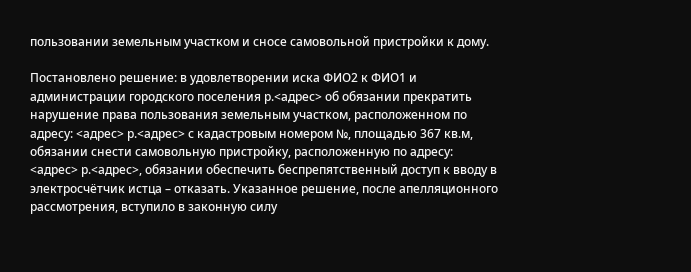пользовании земельным участком и сносе самовольной пристройки к дому.

Постановлено решение: в удовлетворении иска ФИО2 к ФИО1 и администрации городского поселения р.<адрес> об обязании прекратить нарушение права пользования земельным участком, расположенном по адресу: <адрес> р.<адрес> с кадастровым номером №, площадью 367 кв.м, обязании снести самовольную пристройку, расположенную по адресу: <адрес> р.<адрес>, обязании обеспечить беспрепятственный доступ к вводу в электросчётчик истца – отказать. Указанное решение, после апелляционного рассмотрения, вступило в законную силу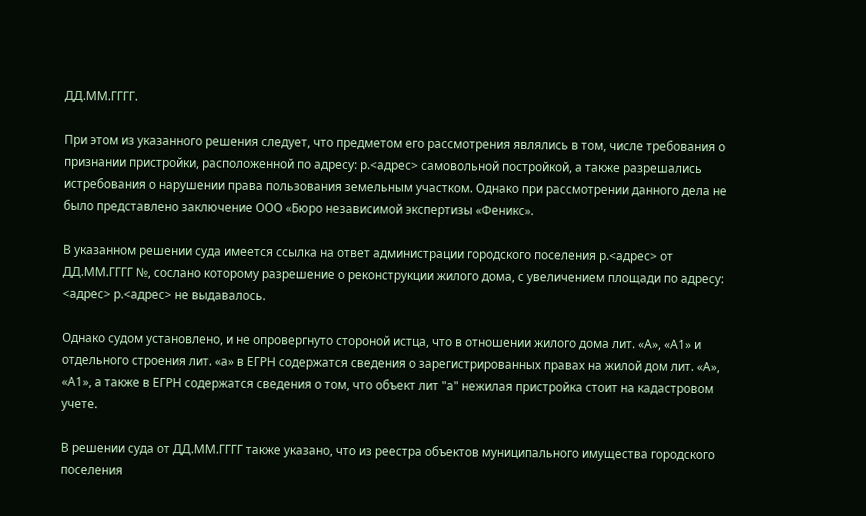ДД.ММ.ГГГГ.

При этом из указанного решения следует, что предметом его рассмотрения являлись в том, числе требования о признании пристройки, расположенной по адресу: р.<адрес> самовольной постройкой, а также разрешались истребования о нарушении права пользования земельным участком. Однако при рассмотрении данного дела не было представлено заключение ООО «Бюро независимой экспертизы «Феникс».

В указанном решении суда имеется ссылка на ответ администрации городского поселения р.<адрес> от ДД.ММ.ГГГГ №, сослано которому разрешение о реконструкции жилого дома, с увеличением площади по адресу: <адрес> р.<адрес> не выдавалось.

Однако судом установлено, и не опровергнуто стороной истца, что в отношении жилого дома лит. «А», «А1» и отдельного строения лит. «а» в ЕГРН содержатся сведения о зарегистрированных правах на жилой дом лит. «А», «А1», а также в ЕГРН содержатся сведения о том, что объект лит "а" нежилая пристройка стоит на кадастровом учете.

В решении суда от ДД.ММ.ГГГГ также указано, что из реестра объектов муниципального имущества городского поселения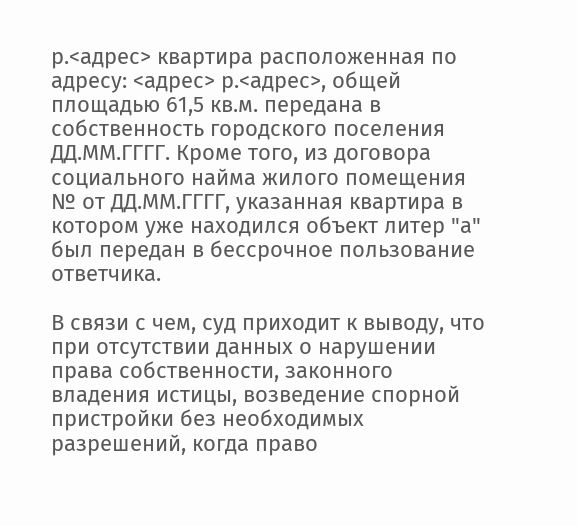р.<адрес> квартира расположенная по адресу: <адрес> р.<адрес>, общей площадью 61,5 кв.м. передана в собственность городского поселения ДД.ММ.ГГГГ. Кроме того, из договора социального найма жилого помещения № от ДД.ММ.ГГГГ, указанная квартира в котором уже находился объект литер "а" был передан в бессрочное пользование ответчика.

В связи с чем, суд приходит к выводу, что при отсутствии данных о нарушении права собственности, законного владения истицы, возведение спорной пристройки без необходимых разрешений, когда право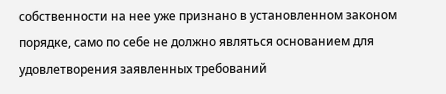собственности на нее уже признано в установленном законом порядке, само по себе не должно являться основанием для удовлетворения заявленных требований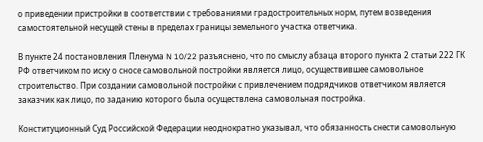о приведении пристройки в соответствии с требованиями градостроительных норм, путем возведения самостоятельной несущей стены в пределах границы земельного участка ответчика.

В пункте 24 постановления Пленума N 10/22 разъяснено, что по смыслу абзаца второго пункта 2 статьи 222 ГК РФ ответчиком по иску о сносе самовольной постройки является лицо, осуществившее самовольное строительство. При создании самовольной постройки с привлечением подрядчиков ответчиком является заказчик как лицо, по заданию которого была осуществлена самовольная постройка.

Конституционный Суд Российской Федерации неоднократно указывал, что обязанность снести самовольную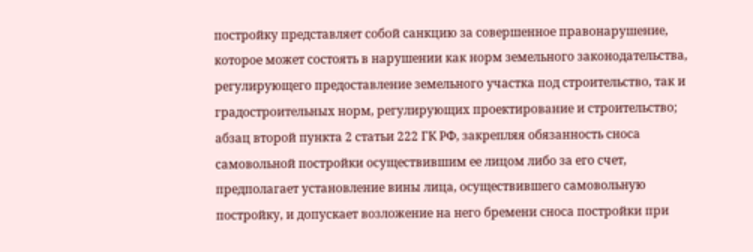постройку представляет собой санкцию за совершенное правонарушение, которое может состоять в нарушении как норм земельного законодательства, регулирующего предоставление земельного участка под строительство, так и градостроительных норм, регулирующих проектирование и строительство; абзац второй пункта 2 статьи 222 ГК РФ, закрепляя обязанность сноса самовольной постройки осуществившим ее лицом либо за его счет, предполагает установление вины лица, осуществившего самовольную постройку, и допускает возложение на него бремени сноса постройки при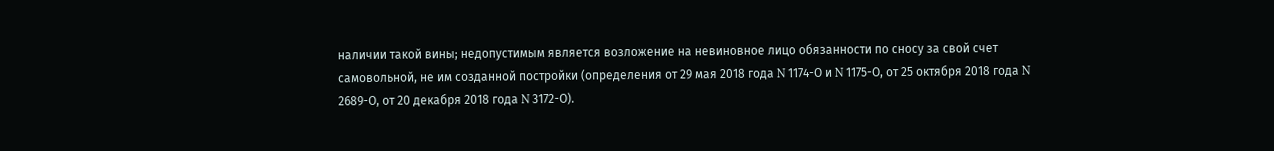наличии такой вины; недопустимым является возложение на невиновное лицо обязанности по сносу за свой счет самовольной, не им созданной постройки (определения от 29 мая 2018 года N 1174-О и N 1175-О, от 25 октября 2018 года N 2689-О, от 20 декабря 2018 года N 3172-О).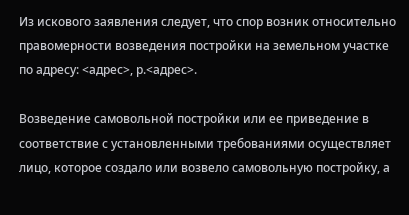Из искового заявления следует, что спор возник относительно правомерности возведения постройки на земельном участке по адресу: <адрес>, р.<адрес>.

Возведение самовольной постройки или ее приведение в соответствие с установленными требованиями осуществляет лицо, которое создало или возвело самовольную постройку, а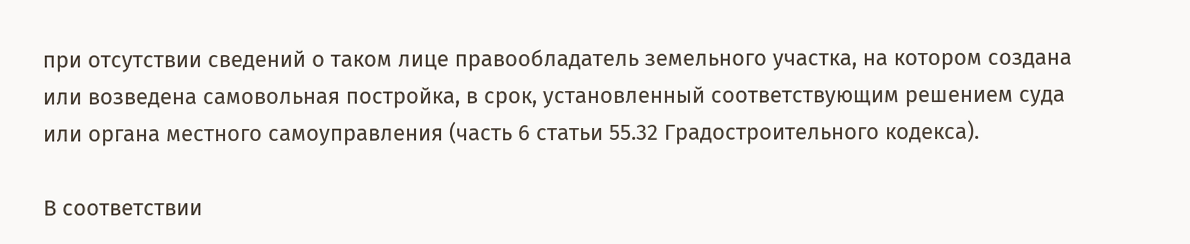при отсутствии сведений о таком лице правообладатель земельного участка, на котором создана или возведена самовольная постройка, в срок, установленный соответствующим решением суда или органа местного самоуправления (часть 6 статьи 55.32 Градостроительного кодекса).

В соответствии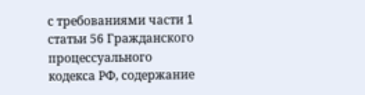с требованиями части 1 статьи 56 Гражданского процессуального кодекса РФ, содержание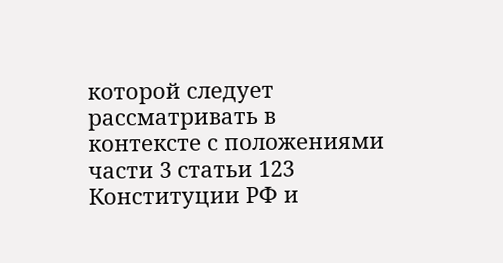которой следует рассматривать в контексте с положениями части 3 статьи 123 Конституции РФ и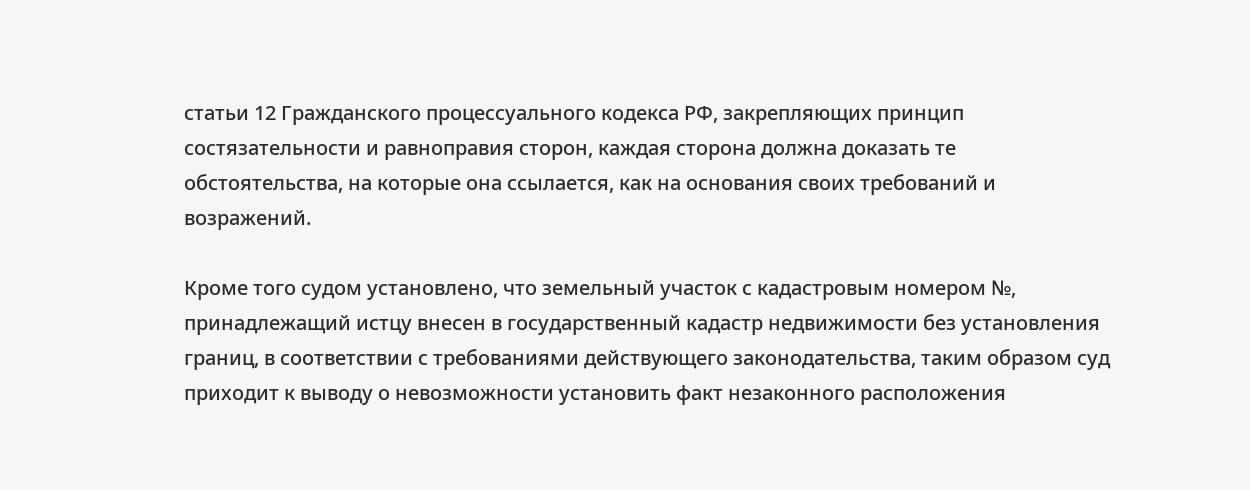статьи 12 Гражданского процессуального кодекса РФ, закрепляющих принцип состязательности и равноправия сторон, каждая сторона должна доказать те обстоятельства, на которые она ссылается, как на основания своих требований и возражений.

Кроме того судом установлено, что земельный участок с кадастровым номером №, принадлежащий истцу внесен в государственный кадастр недвижимости без установления границ, в соответствии с требованиями действующего законодательства, таким образом суд приходит к выводу о невозможности установить факт незаконного расположения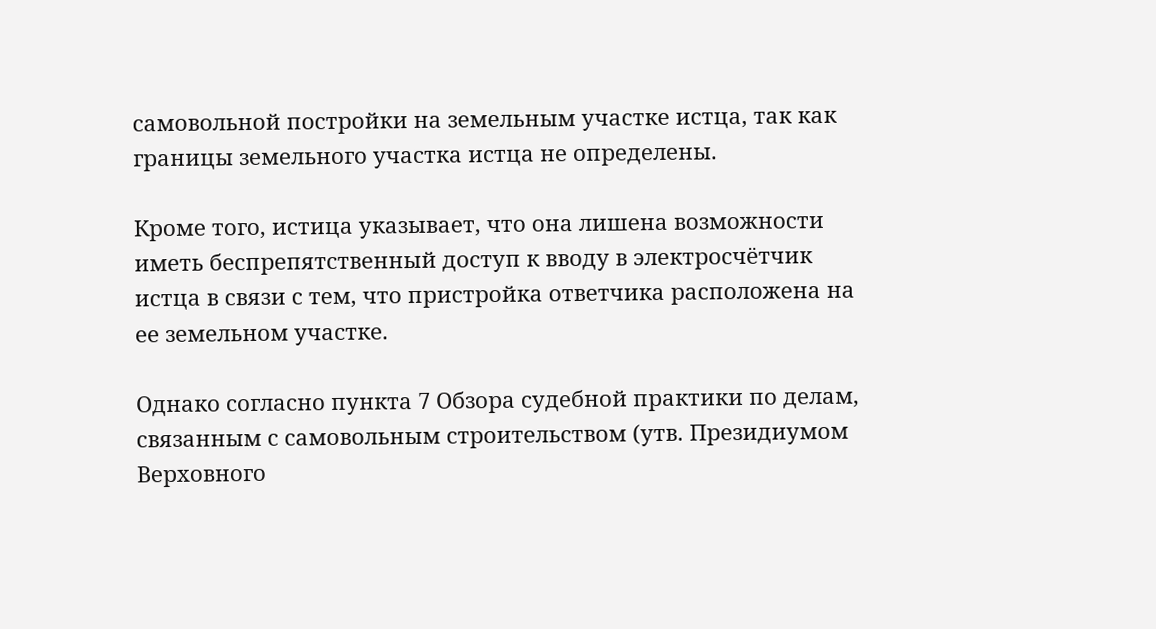самовольной постройки на земельным участке истца, так как границы земельного участка истца не определены.

Кроме того, истица указывает, что она лишена возможности иметь беспрепятственный доступ к вводу в электросчётчик истца в связи с тем, что пристройка ответчика расположена на ее земельном участке.

Однако согласно пункта 7 Обзора судебной практики по делам, связанным с самовольным строительством (утв. Президиумом Верховного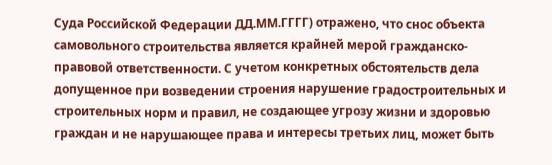Суда Российской Федерации ДД.ММ.ГГГГ) отражено, что снос объекта самовольного строительства является крайней мерой гражданско-правовой ответственности. С учетом конкретных обстоятельств дела допущенное при возведении строения нарушение градостроительных и строительных норм и правил, не создающее угрозу жизни и здоровью граждан и не нарушающее права и интересы третьих лиц, может быть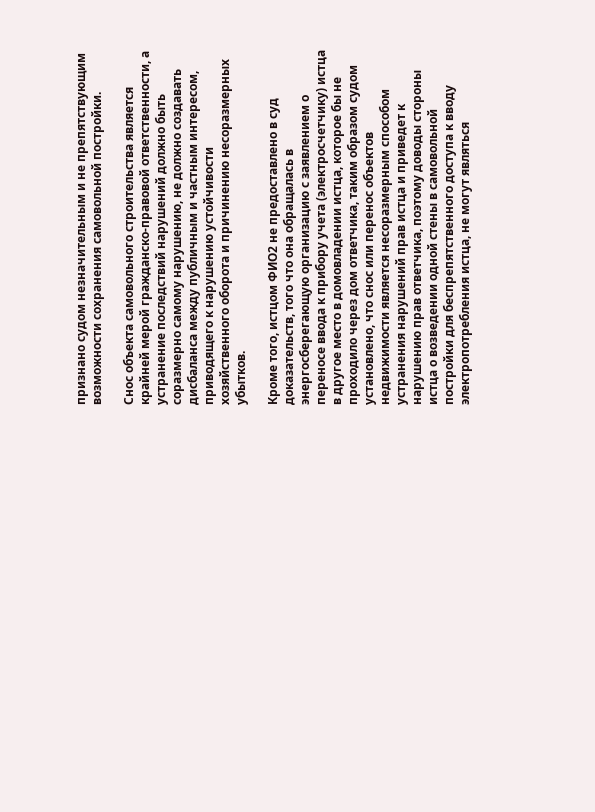признано судом незначительным и не препятствующим возможности сохранения самовольной постройки.

Снос объекта самовольного строительства является крайней мерой гражданско-правовой ответственности, а устранение последствий нарушений должно быть соразмерно самому нарушению, не должно создавать дисбаланса между публичным и частным интересом, приводящего к нарушению устойчивости хозяйственного оборота и причинению несоразмерных убытков.

Кроме того, истцом ФИО2 не предоставлено в суд доказательств, того что она обращалась в энергосберегающую организацию с заявлением о переносе ввода к прибору учета (электросчетчику) истца в другое место в домовладении истца, которое бы не проходило через дом ответчика, таким образом судом установлено, что снос или перенос объектов недвижимости является несоразмерным способом устранения нарушений прав истца и приведет к нарушению прав ответчика, поэтому доводы стороны истца о возведении одной стены в самовольной постройки для беспрепятственного доступа к вводу электропотребления истца, не могут являться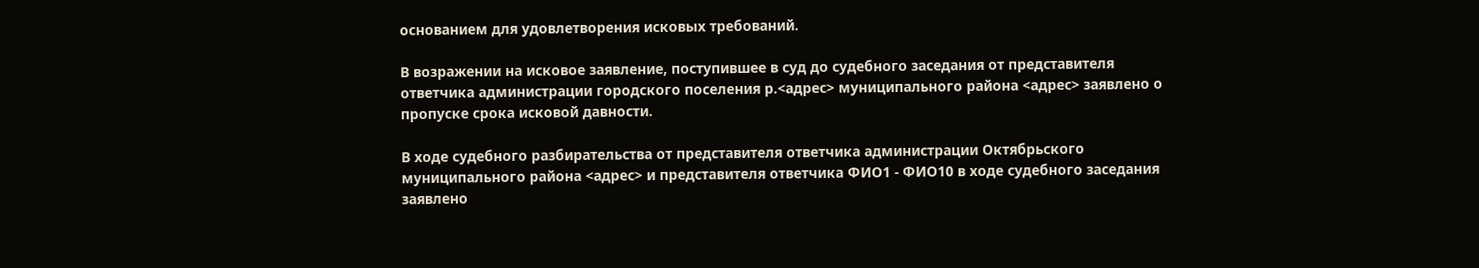основанием для удовлетворения исковых требований.

В возражении на исковое заявление, поступившее в суд до судебного заседания от представителя ответчика администрации городского поселения р.<адрес> муниципального района <адрес> заявлено о пропуске срока исковой давности.

В ходе судебного разбирательства от представителя ответчика администрации Октябрьского муниципального района <адрес> и представителя ответчика ФИО1 - ФИО10 в ходе судебного заседания заявлено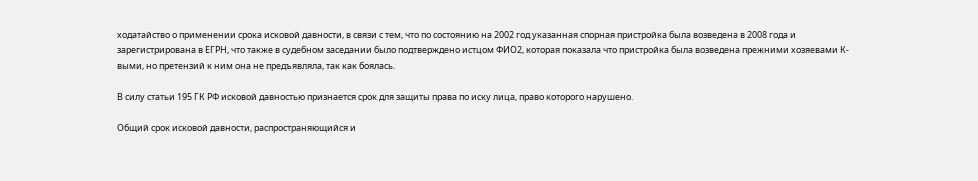ходатайство о применении срока исковой давности, в связи с тем, что по состоянию на 2002 год указанная спорная пристройка была возведена в 2008 года и зарегистрирована в ЕГРН, что также в судебном заседании было подтверждено истцом ФИО2, которая показала что пристройка была возведена прежними хозяевами К-выми, но претензий к ним она не предъявляла, так как боялась.

В силу статьи 195 ГК РФ исковой давностью признается срок для защиты права по иску лица, право которого нарушено.

Общий срок исковой давности, распространяющийся и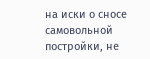на иски о сносе самовольной постройки, не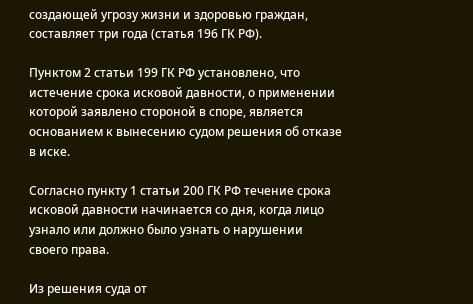создающей угрозу жизни и здоровью граждан, составляет три года (статья 196 ГК РФ).

Пунктом 2 статьи 199 ГК РФ установлено, что истечение срока исковой давности, о применении которой заявлено стороной в споре, является основанием к вынесению судом решения об отказе в иске.

Согласно пункту 1 статьи 200 ГК РФ течение срока исковой давности начинается со дня, когда лицо узнало или должно было узнать о нарушении своего права.

Из решения суда от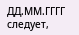ДД.ММ.ГГГГ следует,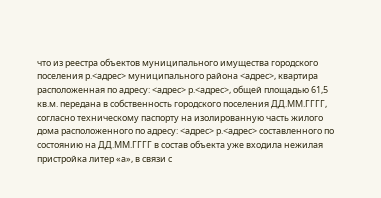что из реестра объектов муниципального имущества городского поселения р.<адрес> муниципального района <адрес>, квартира расположенная по адресу: <адрес> р.<адрес>, общей площадью 61,5 кв.м. передана в собственность городского поселения ДД.ММ.ГГГГ, согласно техническому паспорту на изолированную часть жилого дома расположенного по адресу: <адрес> р.<адрес> составленного по состоянию на ДД.ММ.ГГГГ в состав объекта уже входила нежилая пристройка литер «а», в связи с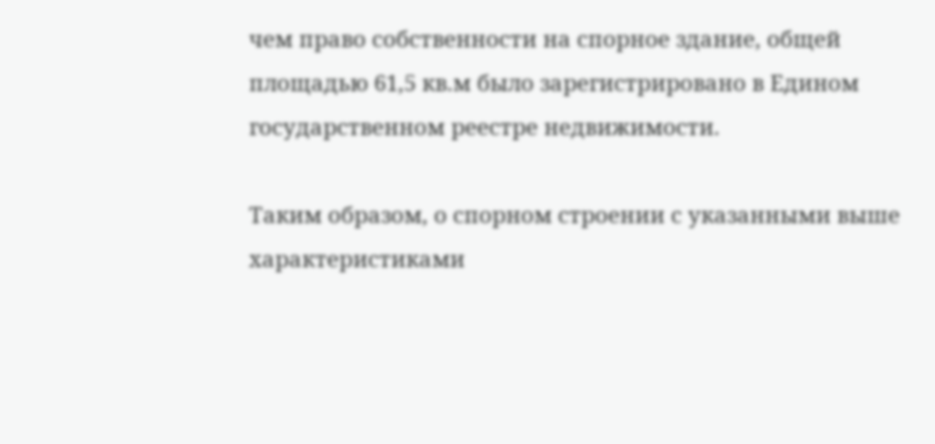чем право собственности на спорное здание, общей площадью 61,5 кв.м было зарегистрировано в Едином государственном реестре недвижимости.

Таким образом, о спорном строении с указанными выше характеристиками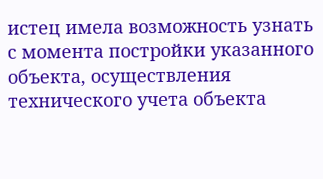истец имела возможность узнать с момента постройки указанного объекта, осуществления технического учета объекта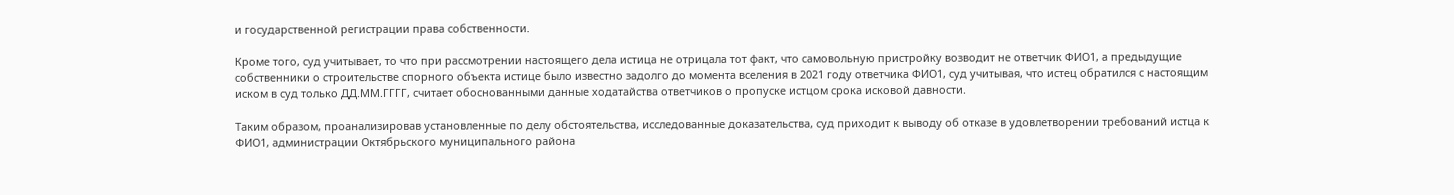и государственной регистрации права собственности.

Кроме того, суд учитывает, то что при рассмотрении настоящего дела истица не отрицала тот факт, что самовольную пристройку возводит не ответчик ФИО1, а предыдущие собственники о строительстве спорного объекта истице было известно задолго до момента вселения в 2021 году ответчика ФИО1, суд учитывая, что истец обратился с настоящим иском в суд только ДД.ММ.ГГГГ, считает обоснованными данные ходатайства ответчиков о пропуске истцом срока исковой давности.

Таким образом, проанализировав установленные по делу обстоятельства, исследованные доказательства, суд приходит к выводу об отказе в удовлетворении требований истца к ФИО1, администрации Октябрьского муниципального района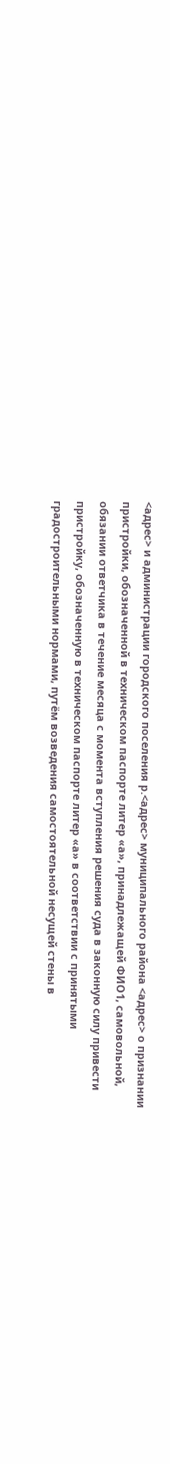<адрес> и администрации городского поселения р.<адрес> муниципального района <адрес> о признании пристройки, обозначенной в техническом паспорте литер «а», принадлежащей ФИО1, самовольной, обязании ответчика в течение месяца с момента вступления решения суда в законную силу привести пристройку, обозначенную в техническом паспорте литер «а» в соответствии с принятыми градостроительными нормами, путём возведения самостоятельной несущей стены в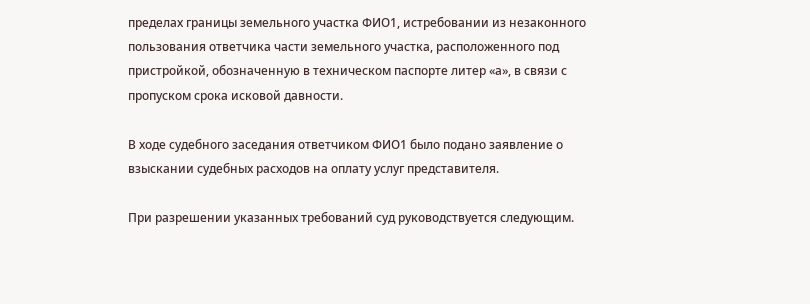пределах границы земельного участка ФИО1, истребовании из незаконного пользования ответчика части земельного участка, расположенного под пристройкой, обозначенную в техническом паспорте литер «а», в связи с пропуском срока исковой давности.

В ходе судебного заседания ответчиком ФИО1 было подано заявление о взыскании судебных расходов на оплату услуг представителя.

При разрешении указанных требований суд руководствуется следующим.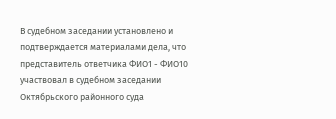В судебном заседании установлено и подтверждается материалами дела, что представитель ответчика ФИО1 - ФИО10 участвовал в судебном заседании Октябрьского районного суда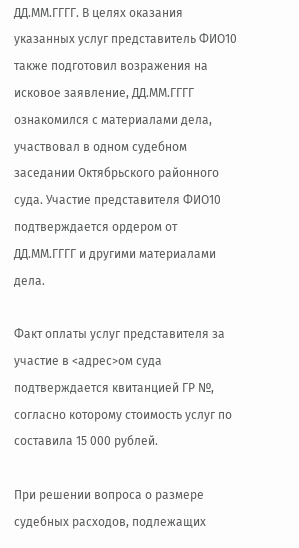ДД.ММ.ГГГГ. В целях оказания указанных услуг представитель ФИО10 также подготовил возражения на исковое заявление, ДД.ММ.ГГГГ ознакомился с материалами дела, участвовал в одном судебном заседании Октябрьского районного суда. Участие представителя ФИО10 подтверждается ордером от ДД.ММ.ГГГГ и другими материалами дела.

Факт оплаты услуг представителя за участие в <адрес>ом суда подтверждается квитанцией ГР №, согласно которому стоимость услуг по составила 15 000 рублей.

При решении вопроса о размере судебных расходов, подлежащих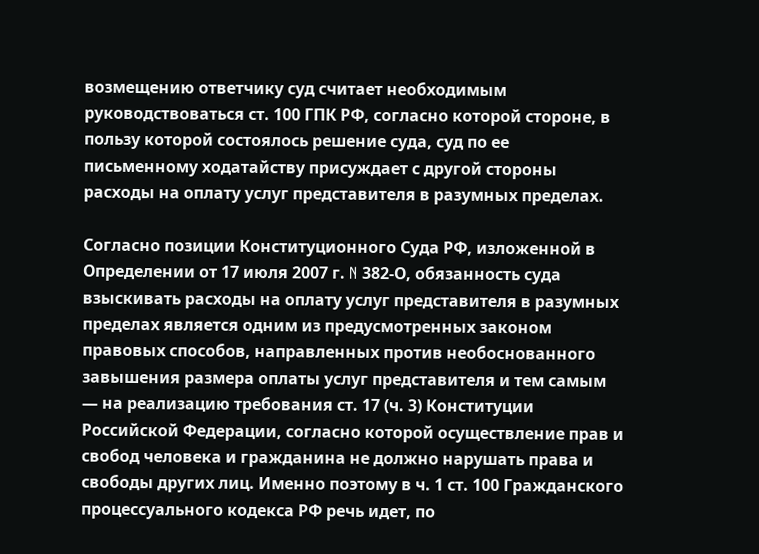возмещению ответчику суд считает необходимым руководствоваться ст. 100 ГПК РФ, согласно которой стороне, в пользу которой состоялось решение суда, суд по ее письменному ходатайству присуждает с другой стороны расходы на оплату услуг представителя в разумных пределах.

Согласно позиции Конституционного Суда РФ, изложенной в Определении от 17 июля 2007 г. N 382-О, обязанность суда взыскивать расходы на оплату услуг представителя в разумных пределах является одним из предусмотренных законом правовых способов, направленных против необоснованного завышения размера оплаты услуг представителя и тем самым — на реализацию требования ст. 17 (ч. 3) Конституции Российской Федерации, согласно которой осуществление прав и свобод человека и гражданина не должно нарушать права и свободы других лиц. Именно поэтому в ч. 1 ст. 100 Гражданского процессуального кодекса РФ речь идет, по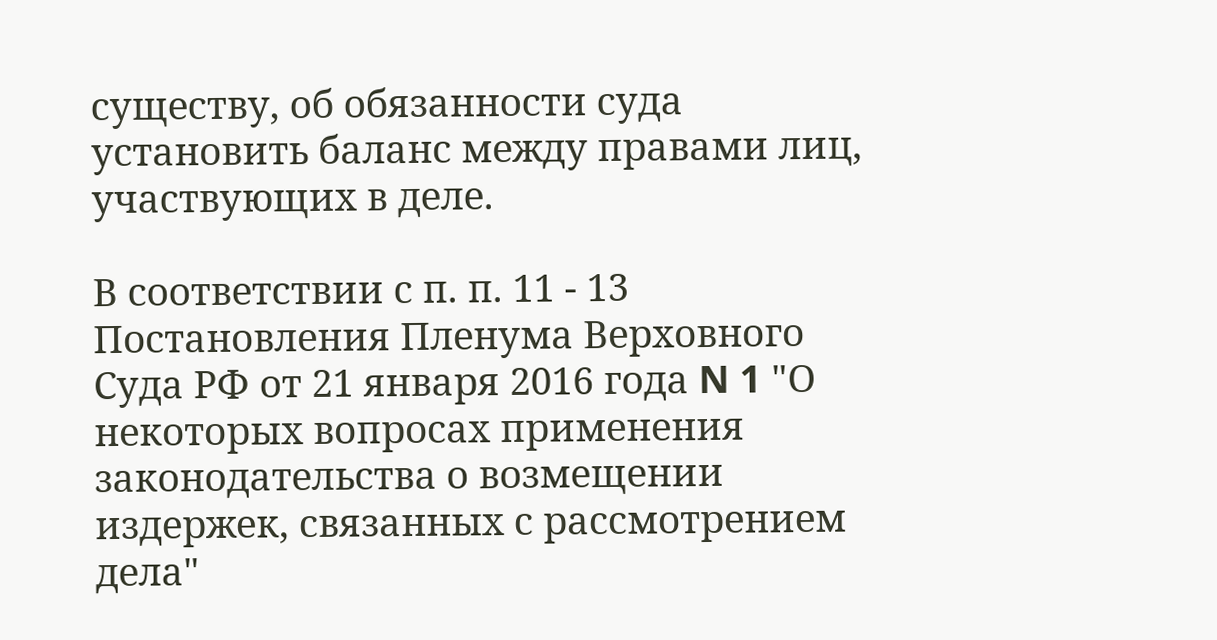существу, об обязанности суда установить баланс между правами лиц, участвующих в деле.

В соответствии с п. п. 11 - 13 Постановления Пленума Верховного Суда РФ от 21 января 2016 года N 1 "О некоторых вопросах применения законодательства о возмещении издержек, связанных с рассмотрением дела"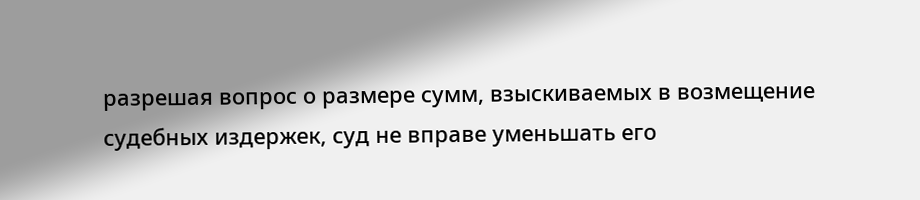разрешая вопрос о размере сумм, взыскиваемых в возмещение судебных издержек, суд не вправе уменьшать его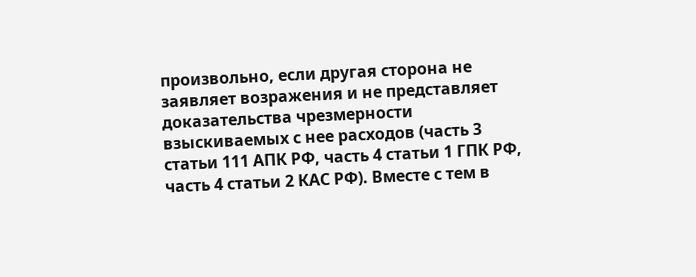произвольно, если другая сторона не заявляет возражения и не представляет доказательства чрезмерности взыскиваемых с нее расходов (часть 3 статьи 111 АПК РФ, часть 4 статьи 1 ГПК РФ, часть 4 статьи 2 КАС РФ). Вместе с тем в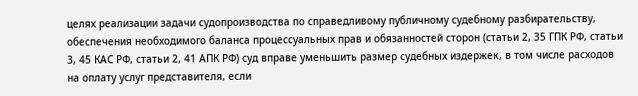целях реализации задачи судопроизводства по справедливому публичному судебному разбирательству, обеспечения необходимого баланса процессуальных прав и обязанностей сторон (статьи 2, 35 ГПК РФ, статьи 3, 45 КАС РФ, статьи 2, 41 АПК РФ) суд вправе уменьшить размер судебных издержек, в том числе расходов на оплату услуг представителя, если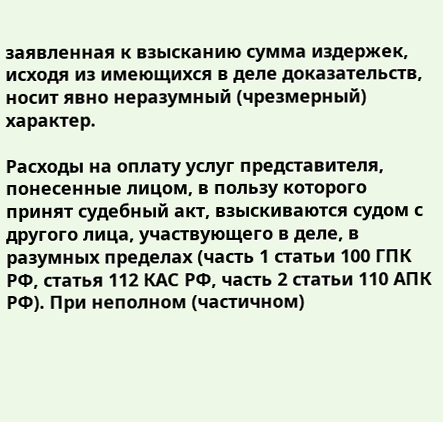заявленная к взысканию сумма издержек, исходя из имеющихся в деле доказательств, носит явно неразумный (чрезмерный) характер.

Расходы на оплату услуг представителя, понесенные лицом, в пользу которого принят судебный акт, взыскиваются судом с другого лица, участвующего в деле, в разумных пределах (часть 1 статьи 100 ГПК РФ, статья 112 КАС РФ, часть 2 статьи 110 АПК РФ). При неполном (частичном)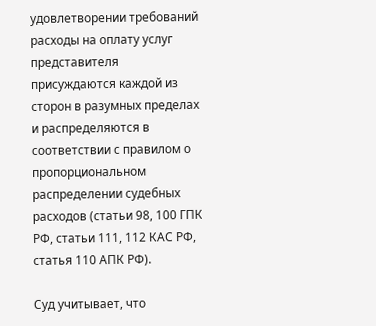удовлетворении требований расходы на оплату услуг представителя присуждаются каждой из сторон в разумных пределах и распределяются в соответствии с правилом о пропорциональном распределении судебных расходов (статьи 98, 100 ГПК РФ, статьи 111, 112 КАС РФ, статья 110 АПК РФ).

Суд учитывает, что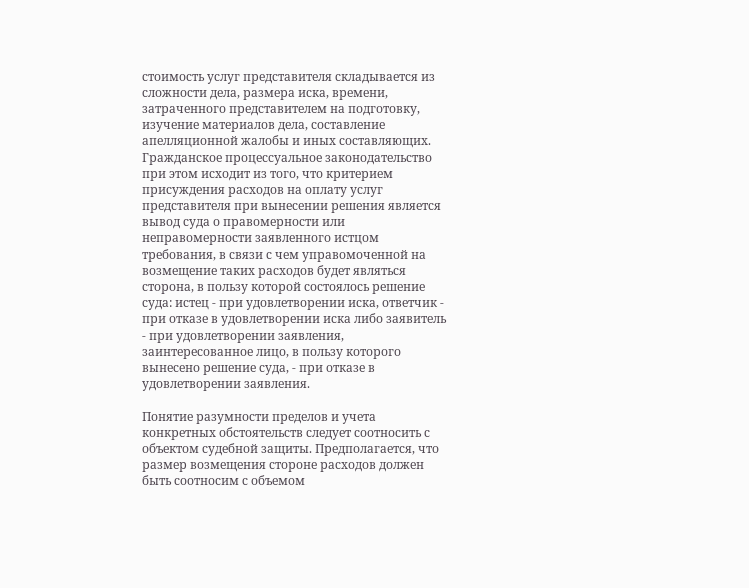стоимость услуг представителя складывается из сложности дела, размера иска, времени, затраченного представителем на подготовку, изучение материалов дела, составление апелляционной жалобы и иных составляющих. Гражданское процессуальное законодательство при этом исходит из того, что критерием присуждения расходов на оплату услуг представителя при вынесении решения является вывод суда о правомерности или неправомерности заявленного истцом требования, в связи с чем управомоченной на возмещение таких расходов будет являться сторона, в пользу которой состоялось решение суда: истец - при удовлетворении иска, ответчик - при отказе в удовлетворении иска либо заявитель - при удовлетворении заявления, заинтересованное лицо, в пользу которого вынесено решение суда, - при отказе в удовлетворении заявления.

Понятие разумности пределов и учета конкретных обстоятельств следует соотносить с объектом судебной защиты. Предполагается, что размер возмещения стороне расходов должен быть соотносим с объемом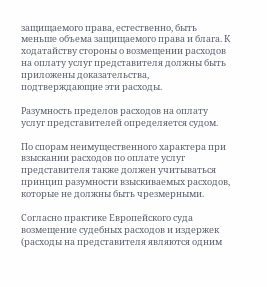защищаемого права, естественно, быть меньше объема защищаемого права и блага. К ходатайству стороны о возмещении расходов на оплату услуг представителя должны быть приложены доказательства, подтверждающие эти расходы.

Разумность пределов расходов на оплату услуг представителей определяется судом.

По спорам неимущественного характера при взыскании расходов по оплате услуг представителя также должен учитываться принцип разумности взыскиваемых расходов, которые не должны быть чрезмерными.

Согласно практике Европейского суда возмещение судебных расходов и издержек (расходы на представителя являются одним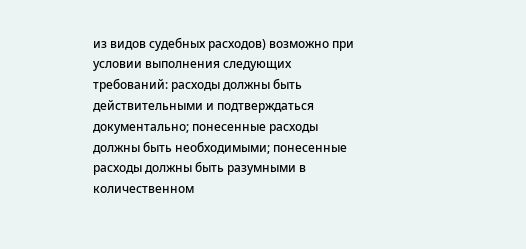из видов судебных расходов) возможно при условии выполнения следующих требований: расходы должны быть действительными и подтверждаться документально; понесенные расходы должны быть необходимыми; понесенные расходы должны быть разумными в количественном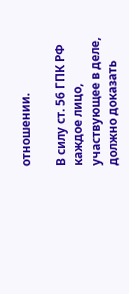отношении.

В силу ст. 56 ГПК РФ каждое лицо, участвующее в деле, должно доказать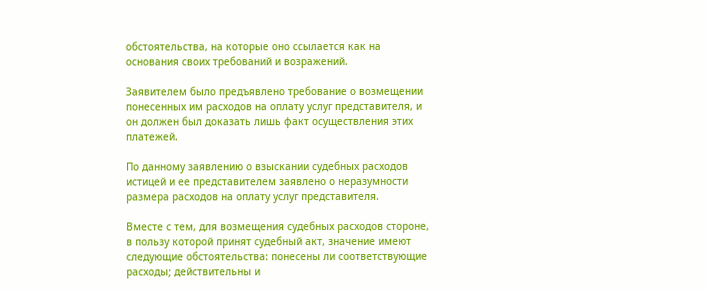обстоятельства, на которые оно ссылается как на основания своих требований и возражений.

Заявителем было предъявлено требование о возмещении понесенных им расходов на оплату услуг представителя, и он должен был доказать лишь факт осуществления этих платежей.

По данному заявлению о взыскании судебных расходов истицей и ее представителем заявлено о неразумности размера расходов на оплату услуг представителя.

Вместе с тем, для возмещения судебных расходов стороне, в пользу которой принят судебный акт, значение имеют следующие обстоятельства: понесены ли соответствующие расходы; действительны и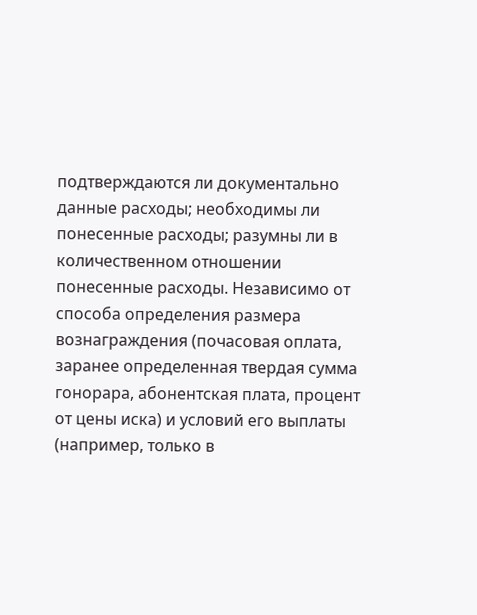подтверждаются ли документально данные расходы; необходимы ли понесенные расходы; разумны ли в количественном отношении понесенные расходы. Независимо от способа определения размера вознаграждения (почасовая оплата, заранее определенная твердая сумма гонорара, абонентская плата, процент от цены иска) и условий его выплаты (например, только в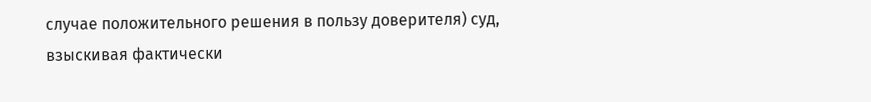случае положительного решения в пользу доверителя) суд, взыскивая фактически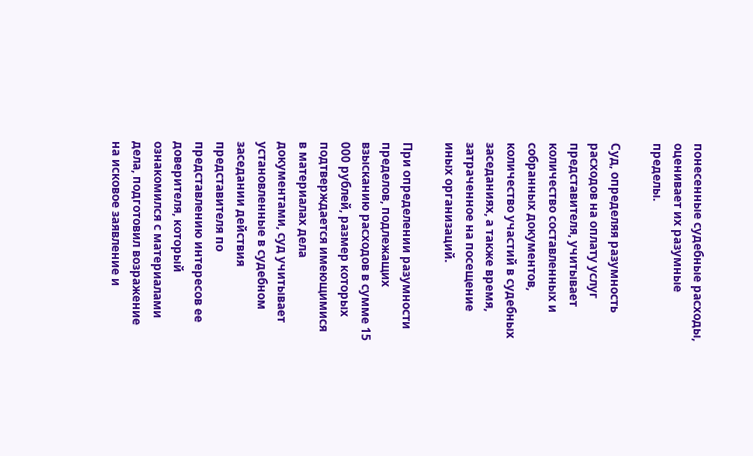понесенные судебные расходы, оценивает их разумные пределы.

Суд, определяя разумность расходов на оплату услуг представителя, учитывает количество составленных и собранных документов, количество участий в судебных заседаниях, а также время, затраченное на посещение иных организаций.

При определении разумности пределов, подлежащих взысканию расходов в сумме 15 000 рублей, размер которых подтверждается имеющимися в материалах дела документами, суд учитывает установленные в судебном заседании действия представителя по представлению интересов ее доверителя, который ознакомился с материалами дела, подготовил возражение на исковое заявление и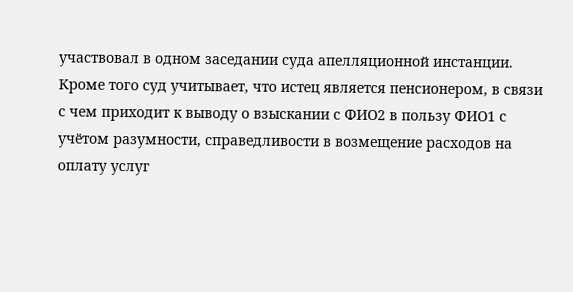участвовал в одном заседании суда апелляционной инстанции. Кроме того суд учитывает, что истец является пенсионером, в связи с чем приходит к выводу о взыскании с ФИО2 в пользу ФИО1 с учётом разумности, справедливости в возмещение расходов на оплату услуг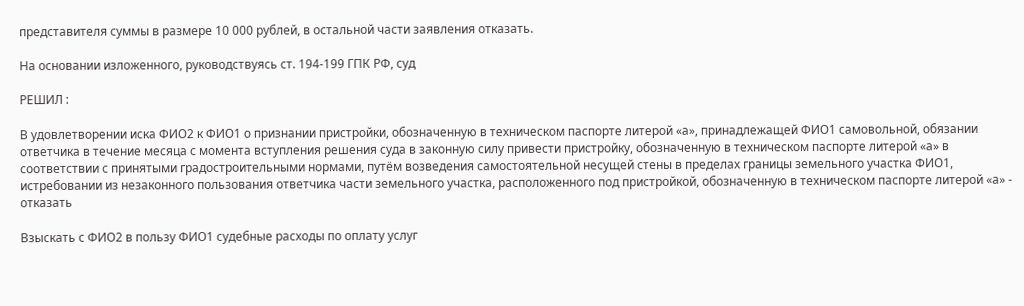представителя суммы в размере 10 000 рублей, в остальной части заявления отказать.

На основании изложенного, руководствуясь ст. 194-199 ГПК РФ, суд

РЕШИЛ :

В удовлетворении иска ФИО2 к ФИО1 о признании пристройки, обозначенную в техническом паспорте литерой «а», принадлежащей ФИО1 самовольной, обязании ответчика в течение месяца с момента вступления решения суда в законную силу привести пристройку, обозначенную в техническом паспорте литерой «а» в соответствии с принятыми градостроительными нормами, путём возведения самостоятельной несущей стены в пределах границы земельного участка ФИО1, истребовании из незаконного пользования ответчика части земельного участка, расположенного под пристройкой, обозначенную в техническом паспорте литерой «а» - отказать

Взыскать с ФИО2 в пользу ФИО1 судебные расходы по оплату услуг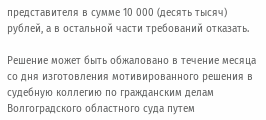представителя в сумме 10 000 (десять тысяч) рублей, а в остальной части требований отказать.

Решение может быть обжаловано в течение месяца со дня изготовления мотивированного решения в судебную коллегию по гражданским делам Волгоградского областного суда путем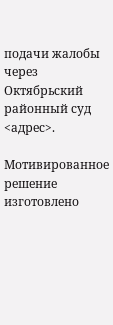подачи жалобы через Октябрьский районный суд <адрес>.

Мотивированное решение изготовлено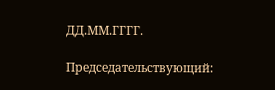ДД.ММ.ГГГГ.

Председательствующий: